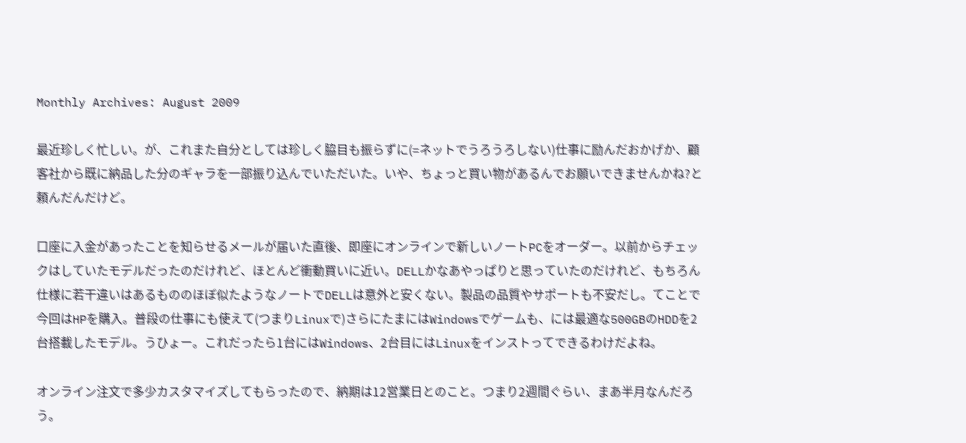Monthly Archives: August 2009

最近珍しく忙しい。が、これまた自分としては珍しく脇目も振らずに(=ネットでうろうろしない)仕事に励んだおかげか、顧客社から既に納品した分のギャラを一部振り込んでいただいた。いや、ちょっと買い物があるんでお願いできませんかね?と頼んだんだけど。

口座に入金があったことを知らせるメールが届いた直後、即座にオンラインで新しいノートPCをオーダー。以前からチェックはしていたモデルだったのだけれど、ほとんど衝動買いに近い。DELLかなあやっぱりと思っていたのだけれど、もちろん仕様に若干違いはあるもののほぼ似たようなノートでDELLは意外と安くない。製品の品質やサポートも不安だし。てことで今回はHPを購入。普段の仕事にも使えて(つまりLinuxで)さらにたまにはWindowsでゲームも、には最適な500GBのHDDを2台搭載したモデル。うひょー。これだったら1台にはWindows、2台目にはLinuxをインストってできるわけだよね。

オンライン注文で多少カスタマイズしてもらったので、納期は12営業日とのこと。つまり2週間ぐらい、まあ半月なんだろう。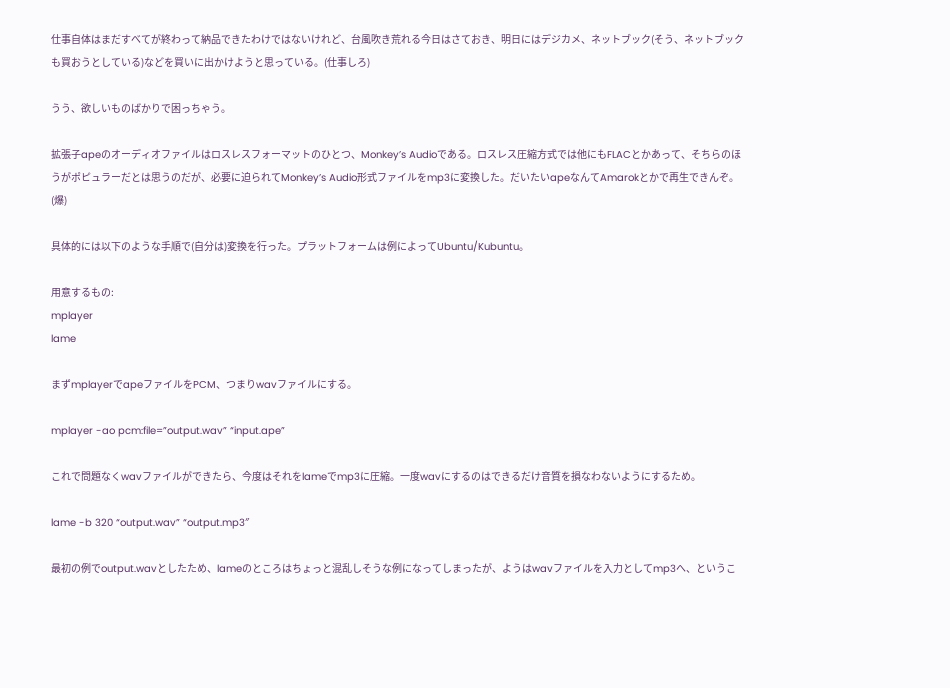仕事自体はまだすべてが終わって納品できたわけではないけれど、台風吹き荒れる今日はさておき、明日にはデジカメ、ネットブック(そう、ネットブックも買おうとしている)などを買いに出かけようと思っている。(仕事しろ)

うう、欲しいものばかりで困っちゃう。

拡張子apeのオーディオファイルはロスレスフォーマットのひとつ、Monkey’s Audioである。ロスレス圧縮方式では他にもFLACとかあって、そちらのほうがポピュラーだとは思うのだが、必要に迫られてMonkey’s Audio形式ファイルをmp3に変換した。だいたいapeなんてAmarokとかで再生できんぞ。(爆)

具体的には以下のような手順で(自分は)変換を行った。プラットフォームは例によってUbuntu/Kubuntu。

用意するもの:
mplayer
lame

まずmplayerでapeファイルをPCM、つまりwavファイルにする。

mplayer -ao pcm:file=”output.wav” “input.ape”

これで問題なくwavファイルができたら、今度はそれをlameでmp3に圧縮。一度wavにするのはできるだけ音質を損なわないようにするため。

lame -b 320 “output.wav” “output.mp3″

最初の例でoutput.wavとしたため、lameのところはちょっと混乱しそうな例になってしまったが、ようはwavファイルを入力としてmp3へ、というこ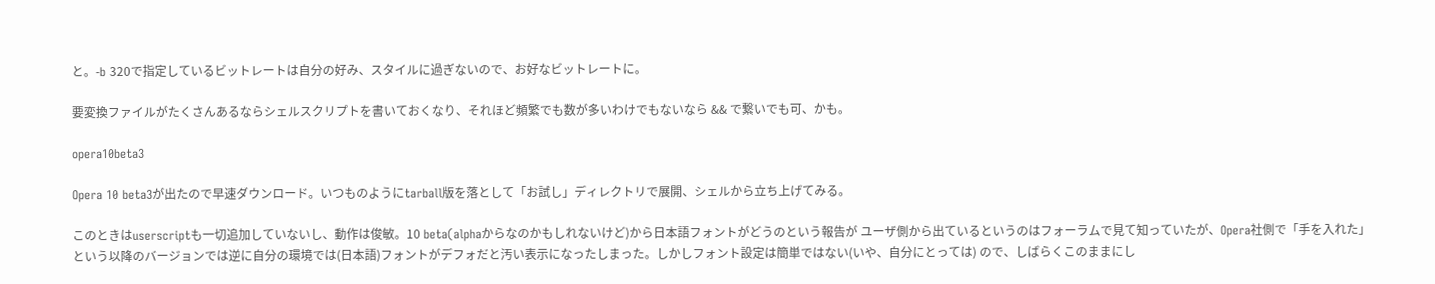と。-b 320で指定しているビットレートは自分の好み、スタイルに過ぎないので、お好なビットレートに。

要変換ファイルがたくさんあるならシェルスクリプトを書いておくなり、それほど頻繁でも数が多いわけでもないなら && で繋いでも可、かも。

opera10beta3

Opera 10 beta3が出たので早速ダウンロード。いつものようにtarball版を落として「お試し」ディレクトリで展開、シェルから立ち上げてみる。

このときはuserscriptも一切追加していないし、動作は俊敏。10 beta(alphaからなのかもしれないけど)から日本語フォントがどうのという報告が ユーザ側から出ているというのはフォーラムで見て知っていたが、Opera社側で「手を入れた」という以降のバージョンでは逆に自分の環境では(日本語)フォントがデフォだと汚い表示になったしまった。しかしフォント設定は簡単ではない(いや、自分にとっては) ので、しばらくこのままにし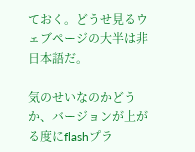ておく。どうせ見るウェブページの大半は非日本語だ。

気のせいなのかどうか、バージョンが上がる度にflashプラ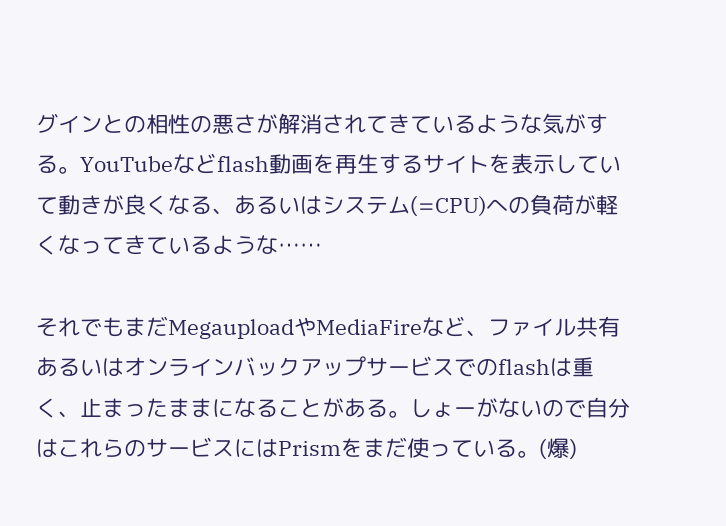グインとの相性の悪さが解消されてきているような気がする。YouTubeなどflash動画を再生するサイトを表示していて動きが良くなる、あるいはシステム(=CPU)への負荷が軽くなってきているような……

それでもまだMegauploadやMediaFireなど、ファイル共有あるいはオンラインバックアップサービスでのflashは重く、止まったままになることがある。しょーがないので自分はこれらのサービスにはPrismをまだ使っている。(爆)